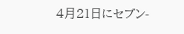4月21日にセブン-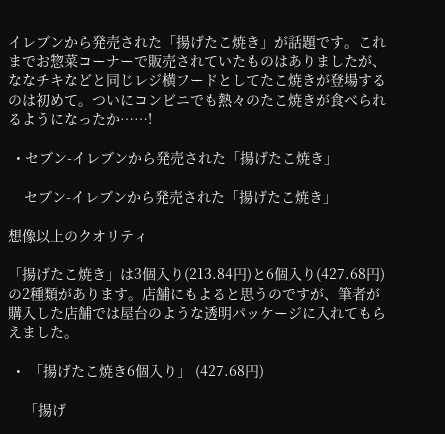イレブンから発売された「揚げたこ焼き」が話題です。これまでお惣菜コーナーで販売されていたものはありましたが、ななチキなどと同じレジ横フードとしてたこ焼きが登場するのは初めて。ついにコンビニでも熱々のたこ焼きが食べられるようになったか……!

  • セブン-イレブンから発売された「揚げたこ焼き」

    セブン-イレブンから発売された「揚げたこ焼き」

想像以上のクオリティ

「揚げたこ焼き」は3個入り(213.84円)と6個入り(427.68円)の2種類があります。店舗にもよると思うのですが、筆者が購入した店舗では屋台のような透明パッケージに入れてもらえました。

  •  「揚げたこ焼き6個入り」 (427.68円)

    「揚げ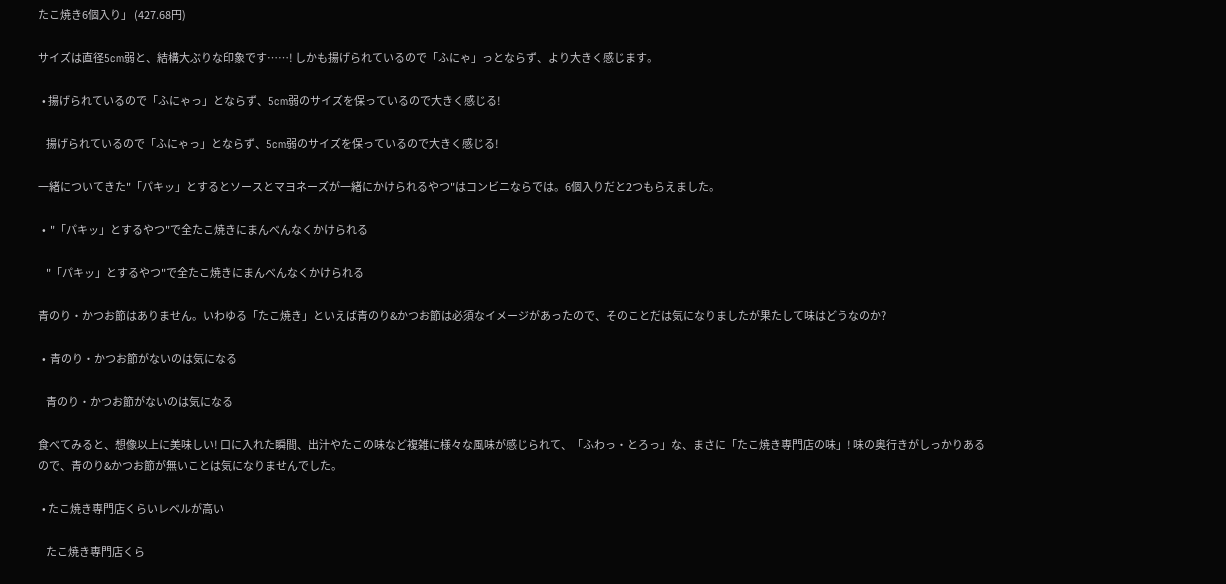たこ焼き6個入り」 (427.68円)

サイズは直径5cm弱と、結構大ぶりな印象です……! しかも揚げられているので「ふにゃ」っとならず、より大きく感じます。

  • 揚げられているので「ふにゃっ」とならず、5cm弱のサイズを保っているので大きく感じる!

    揚げられているので「ふにゃっ」とならず、5cm弱のサイズを保っているので大きく感じる!

一緒についてきた"「パキッ」とするとソースとマヨネーズが一緒にかけられるやつ"はコンビニならでは。6個入りだと2つもらえました。

  •  "「パキッ」とするやつ"で全たこ焼きにまんべんなくかけられる

    "「パキッ」とするやつ"で全たこ焼きにまんべんなくかけられる

青のり・かつお節はありません。いわゆる「たこ焼き」といえば青のり&かつお節は必須なイメージがあったので、そのことだは気になりましたが果たして味はどうなのか?

  •  青のり・かつお節がないのは気になる

    青のり・かつお節がないのは気になる

食べてみると、想像以上に美味しい! 口に入れた瞬間、出汁やたこの味など複雑に様々な風味が感じられて、「ふわっ・とろっ」な、まさに「たこ焼き専門店の味」! 味の奥行きがしっかりあるので、青のり&かつお節が無いことは気になりませんでした。

  • たこ焼き専門店くらいレベルが高い

    たこ焼き専門店くら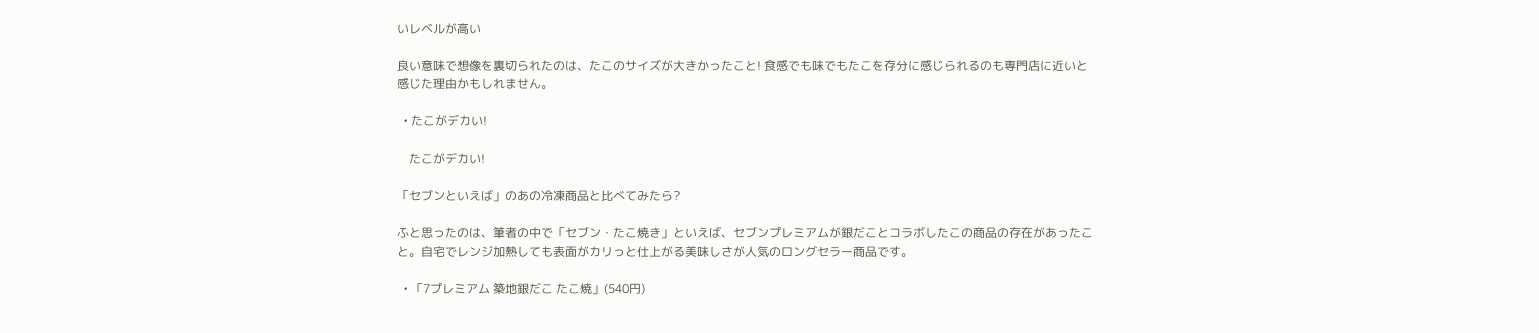いレベルが高い

良い意味で想像を裏切られたのは、たこのサイズが大きかったこと! 食感でも味でもたこを存分に感じられるのも専門店に近いと感じた理由かもしれません。

  • たこがデカい!

    たこがデカい!

「セブンといえば」のあの冷凍商品と比べてみたら?

ふと思ったのは、筆者の中で「セブン・たこ焼き」といえば、セブンプレミアムが銀だことコラボしたこの商品の存在があったこと。自宅でレンジ加熱しても表面がカリっと仕上がる美味しさが人気のロングセラー商品です。

  • 「7プレミアム 築地銀だこ たこ焼」(540円)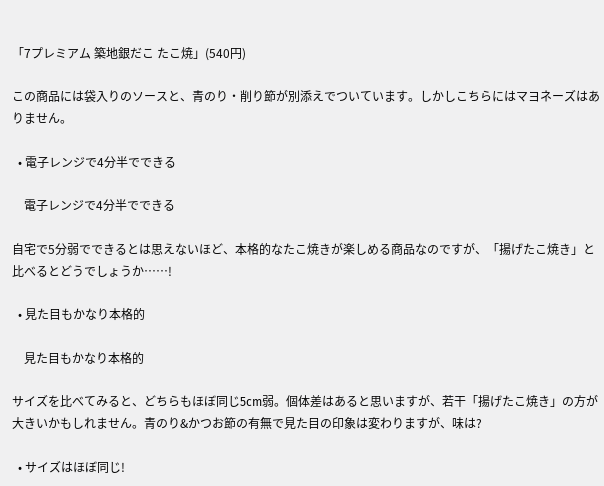「7プレミアム 築地銀だこ たこ焼」(540円)

この商品には袋入りのソースと、青のり・削り節が別添えでついています。しかしこちらにはマヨネーズはありません。

  • 電子レンジで4分半でできる

    電子レンジで4分半でできる

自宅で5分弱でできるとは思えないほど、本格的なたこ焼きが楽しめる商品なのですが、「揚げたこ焼き」と比べるとどうでしょうか……!

  • 見た目もかなり本格的

    見た目もかなり本格的

サイズを比べてみると、どちらもほぼ同じ5cm弱。個体差はあると思いますが、若干「揚げたこ焼き」の方が大きいかもしれません。青のり&かつお節の有無で見た目の印象は変わりますが、味は?

  • サイズはほぼ同じ!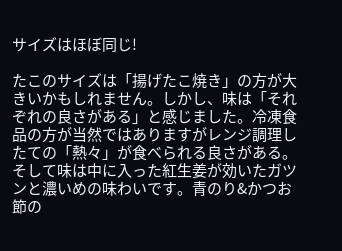サイズはほぼ同じ!

たこのサイズは「揚げたこ焼き」の方が大きいかもしれません。しかし、味は「それぞれの良さがある」と感じました。冷凍食品の方が当然ではありますがレンジ調理したての「熱々」が食べられる良さがある。そして味は中に入った紅生姜が効いたガツンと濃いめの味わいです。青のり&かつお節の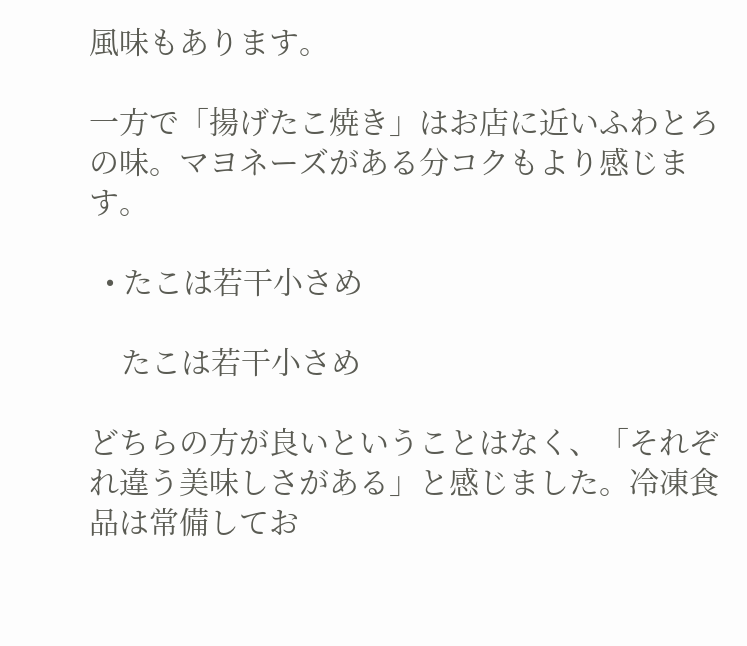風味もあります。

一方で「揚げたこ焼き」はお店に近いふわとろの味。マヨネーズがある分コクもより感じます。

  • たこは若干小さめ

    たこは若干小さめ

どちらの方が良いということはなく、「それぞれ違う美味しさがある」と感じました。冷凍食品は常備してお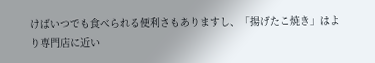けばいつでも食べられる便利さもありますし、「揚げたこ焼き」はより専門店に近い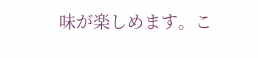味が楽しめます。こ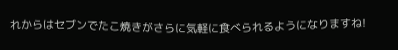れからはセブンでたこ焼きがさらに気軽に食べられるようになりますね!